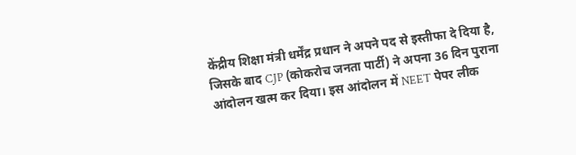केंद्रीय शिक्षा मंत्री धर्मेंद्र प्रधान ने अपने पद से इस्तीफा दे दिया है, जिसके बाद CJP (कोकरोच जनता पार्टी) ने अपना 36 दिन पुराना आंदोलन खत्म कर दिया। इस आंदोलन में NEET पेपर लीक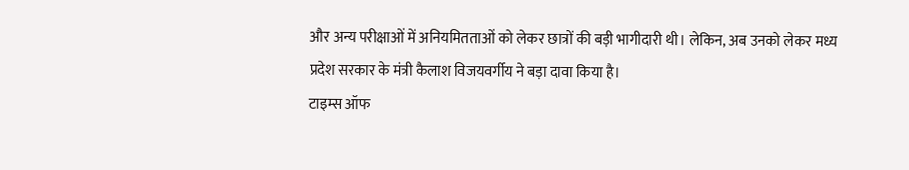और अन्य परीक्षाओं में अनियमितताओं को लेकर छात्रों की बड़ी भागीदारी थी। लेकिन, अब उनको लेकर मध्य प्रदेश सरकार के मंत्री कैलाश विजयवर्गीय ने बड़ा दावा किया है।
टाइम्स ऑफ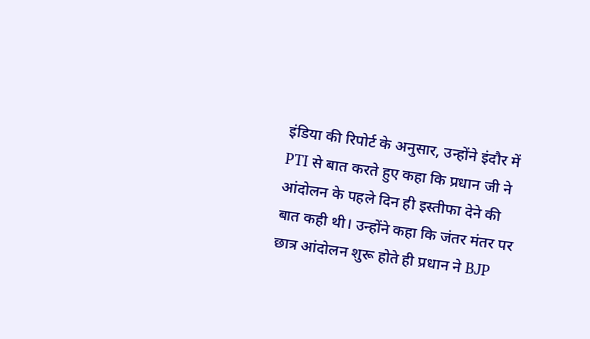इंडिया की रिपोर्ट के अनुसार, उन्होंने इंदौर में PTI से बात करते हुए कहा कि प्रधान जी ने आंदोलन के पहले दिन ही इस्तीफा देने की बात कही थी। उन्होंने कहा कि जंतर मंतर पर छात्र आंदोलन शुरू होते ही प्रधान ने BJP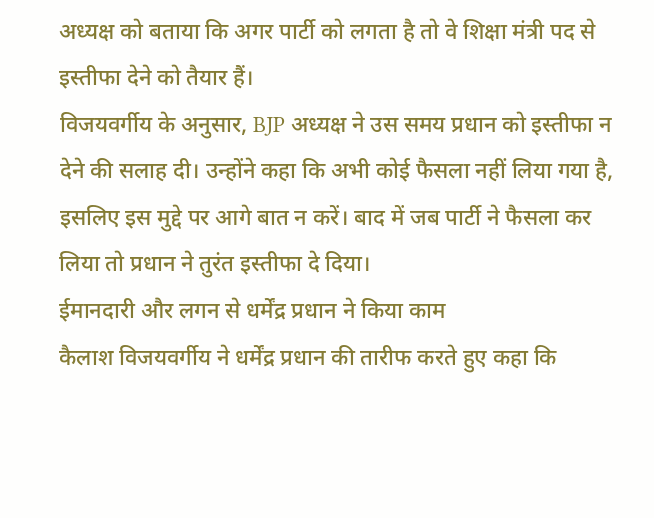अध्यक्ष को बताया कि अगर पार्टी को लगता है तो वे शिक्षा मंत्री पद से इस्तीफा देने को तैयार हैं।
विजयवर्गीय के अनुसार, BJP अध्यक्ष ने उस समय प्रधान को इस्तीफा न देने की सलाह दी। उन्होंने कहा कि अभी कोई फैसला नहीं लिया गया है, इसलिए इस मुद्दे पर आगे बात न करें। बाद में जब पार्टी ने फैसला कर लिया तो प्रधान ने तुरंत इस्तीफा दे दिया।
ईमानदारी और लगन से धर्मेंद्र प्रधान ने किया काम
कैलाश विजयवर्गीय ने धर्मेंद्र प्रधान की तारीफ करते हुए कहा कि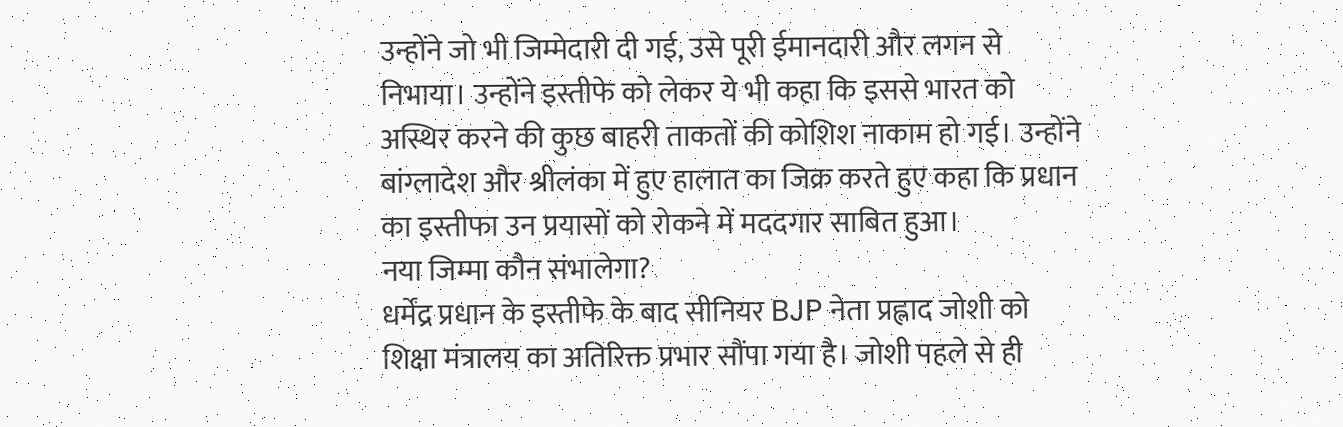उन्होंने जो भी जिम्मेदारी दी गई, उसे पूरी ईमानदारी और लगन से निभाया। उन्होंने इस्तीफे को लेकर ये भी कहा कि इससे भारत को अस्थिर करने की कुछ बाहरी ताकतों की कोशिश नाकाम हो गई। उन्होंने बांग्लादेश और श्रीलंका में हुए हालात का जिक्र करते हुए कहा कि प्रधान का इस्तीफा उन प्रयासों को रोकने में मददगार साबित हुआ।
नया जिम्मा कौन संभालेगा?
धर्मेंद्र प्रधान के इस्तीफे के बाद सीनियर BJP नेता प्रह्लाद जोशी को शिक्षा मंत्रालय का अतिरिक्त प्रभार सौंपा गया है। जोशी पहले से ही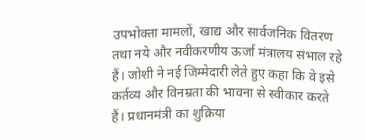उपभोक्ता मामलों, खाद्य और सार्वजनिक वितरण तथा नये और नवीकरणीय ऊर्जा मंत्रालय संभाल रहे हैं। जोशी ने नई जिम्मेदारी लेते हुए कहा कि वे इसे कर्तव्य और विनम्रता की भावना से स्वीकार करते हैं। प्रधानमंत्री का शुक्रिया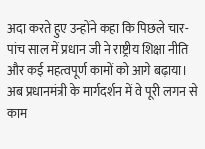अदा करते हुए उन्होंने कहा कि पिछले चार-पांच साल में प्रधान जी ने राष्ट्रीय शिक्षा नीति और कई महत्वपूर्ण कामों को आगे बढ़ाया। अब प्रधानमंत्री के मार्गदर्शन में वे पूरी लगन से काम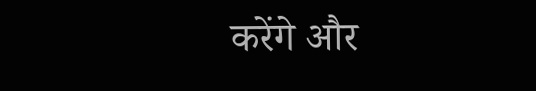करेंगे और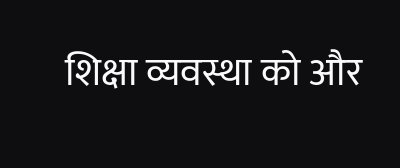शिक्षा व्यवस्था को और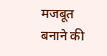मजबूत बनाने की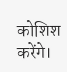कोशिश करेंगे।